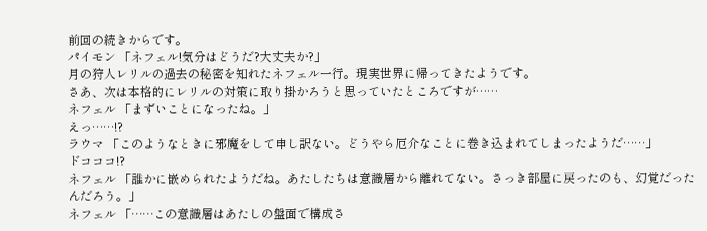前回の続きからです。
パイモン 「ネフェル!気分はどうだ?大丈夫か?」
月の狩人レリルの過去の秘密を知れたネフェル一行。現実世界に帰ってきたようです。
さあ、次は本格的にレリルの対策に取り掛かろうと思っていたところですが……
ネフェル 「まずいことになったね。」
えっ……!?
ラウマ 「このようなときに邪魔をして申し訳ない。どうやら厄介なことに巻き込まれてしまったようだ……」
ドコココ!?
ネフェル 「誰かに嵌められたようだね。あたしたちは意識層から離れてない。さっき部屋に戻ったのも、幻覚だったんだろう。」
ネフェル 「……この意識層はあたしの盤面で構成さ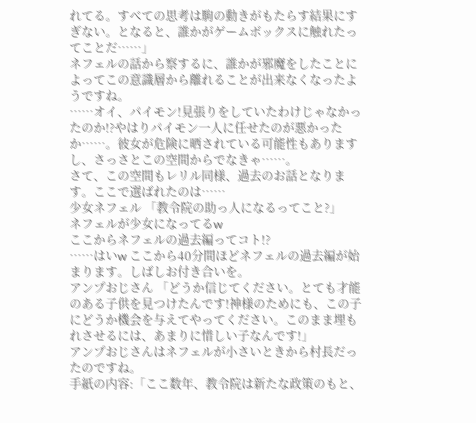れてる。すべての思考は駒の動きがもたらす結果にすぎない。となると、誰かがゲームボックスに触れたってことだ……」
ネフェルの話から察するに、誰かが邪魔をしたことによってこの意識層から離れることが出来なくなったようですね。
……オイ、パイモン!見張りをしていたわけじゃなかったのか!?やはりパイモン一人に任せたのが悪かったか……。彼女が危険に晒されている可能性もありますし、さっさとこの空間からでなきゃ……。
さて、この空間もレリル同様、過去のお話となります。ここで選ばれたのは……
少女ネフェル 「教令院の助っ人になるってこと?」
ネフェルが少女になってるw
ここからネフェルの過去編ってコト!?
……はいw ここから40分間ほどネフェルの過去編が始まります。しばしお付き合いを。
アンプおじさん 「どうか信じてください。とても才能のある子供を見つけたんです!神様のためにも、この子にどうか機会を与えてやってください。このまま埋もれさせるには、あまりに惜しい子なんです!」
アンプおじさんはネフェルが小さいときから村長だったのですね。
手紙の内容:「ここ数年、教令院は新たな政策のもと、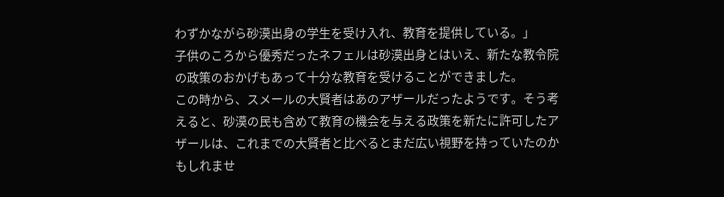わずかながら砂漠出身の学生を受け入れ、教育を提供している。」
子供のころから優秀だったネフェルは砂漠出身とはいえ、新たな教令院の政策のおかげもあって十分な教育を受けることができました。
この時から、スメールの大賢者はあのアザールだったようです。そう考えると、砂漠の民も含めて教育の機会を与える政策を新たに許可したアザールは、これまでの大賢者と比べるとまだ広い視野を持っていたのかもしれませ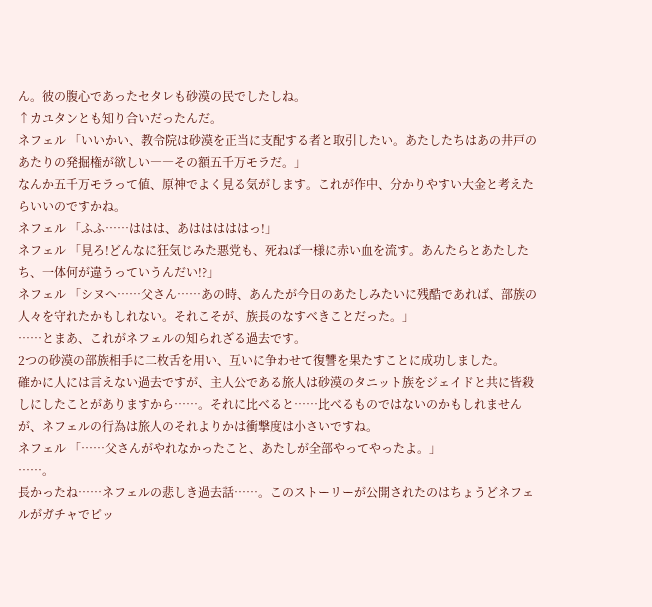ん。彼の腹心であったセタレも砂漠の民でしたしね。
↑カユタンとも知り合いだったんだ。
ネフェル 「いいかい、教令院は砂漠を正当に支配する者と取引したい。あたしたちはあの井戸のあたりの発掘権が欲しい――その額五千万モラだ。」
なんか五千万モラって値、原神でよく見る気がします。これが作中、分かりやすい大金と考えたらいいのですかね。
ネフェル 「ふふ……ははは、あはははははっ!」
ネフェル 「見ろ!どんなに狂気じみた悪党も、死ねば一様に赤い血を流す。あんたらとあたしたち、一体何が違うっていうんだい!?」
ネフェル 「シヌへ……父さん……あの時、あんたが今日のあたしみたいに残酷であれば、部族の人々を守れたかもしれない。それこそが、族長のなすべきことだった。」
……とまあ、これがネフェルの知られざる過去です。
2つの砂漠の部族相手に二枚舌を用い、互いに争わせて復讐を果たすことに成功しました。
確かに人には言えない過去ですが、主人公である旅人は砂漠のタニット族をジェイドと共に皆殺しにしたことがありますから……。それに比べると……比べるものではないのかもしれませんが、ネフェルの行為は旅人のそれよりかは衝撃度は小さいですね。
ネフェル 「……父さんがやれなかったこと、あたしが全部やってやったよ。」
……。
長かったね……ネフェルの悲しき過去話……。このストーリーが公開されたのはちょうどネフェルがガチャでピッ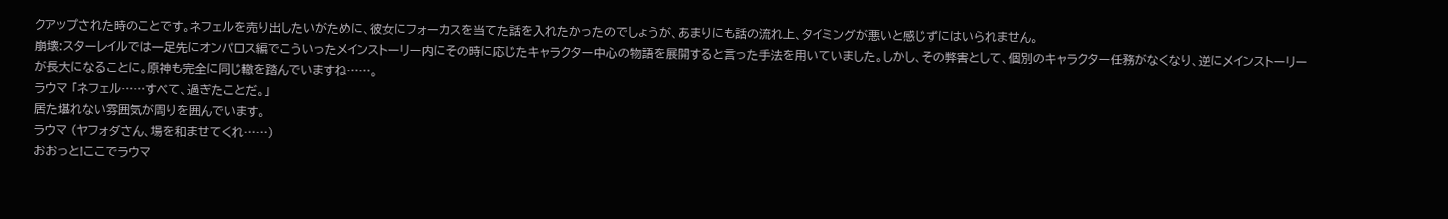クアップされた時のことです。ネフェルを売り出したいがために、彼女にフォーカスを当てた話を入れたかったのでしょうが、あまりにも話の流れ上、タイミングが悪いと感じずにはいられません。
崩壊:スターレイルでは一足先にオンパロス編でこういったメインストーリー内にその時に応じたキャラクター中心の物語を展開すると言った手法を用いていました。しかし、その弊害として、個別のキャラクター任務がなくなり、逆にメインストーリーが長大になることに。原神も完全に同じ轍を踏んでいますね……。
ラウマ 「ネフェル……すべて、過ぎたことだ。」
居た堪れない雰囲気が周りを囲んでいます。
ラウマ (ヤフォダさん、場を和ませてくれ……)
おおっと!ここでラウマ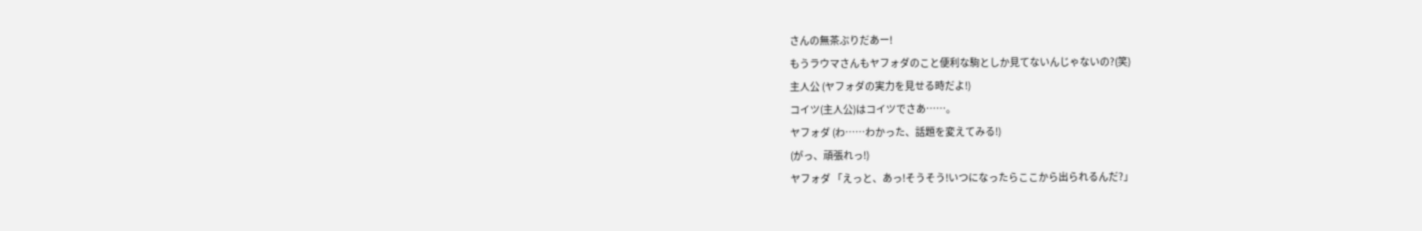さんの無茶ぶりだあー!
もうラウマさんもヤフォダのこと便利な駒としか見てないんじゃないの?(笑)
主人公 (ヤフォダの実力を見せる時だよ!)
コイツ(主人公)はコイツでさあ……。
ヤフォダ (わ……わかった、話題を変えてみる!)
(がっ、頑張れっ!)
ヤフォダ 「えっと、あっ!そうそう!いつになったらここから出られるんだ?」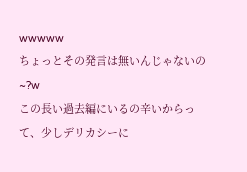wwwww
ちょっとその発言は無いんじゃないの~?w
この長い過去編にいるの辛いからって、少しデリカシーに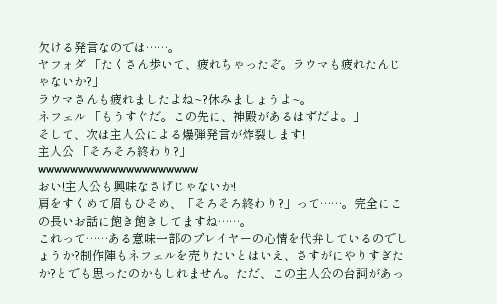欠ける発言なのでは……。
ヤフォダ 「たくさん歩いて、疲れちゃったぞ。ラウマも疲れたんじゃないか?」
ラウマさんも疲れましたよね~?休みましょうよ~。
ネフェル 「もうすぐだ。この先に、神殿があるはずだよ。」
そして、次は主人公による爆弾発言が炸裂します!
主人公 「そろそろ終わり?」
wwwwwwwwwwwwwwwwwwww
おい!主人公も興味なさげじゃないか!
肩をすくめて眉もひそめ、「そろそろ終わり?」って……。完全にこの長いお話に飽き飽きしてますね……。
これって……ある意味一部のプレイヤーの心情を代弁しているのでしょうか?制作陣もネフェルを売りたいとはいえ、さすがにやりすぎたか?とでも思ったのかもしれません。ただ、この主人公の台詞があっ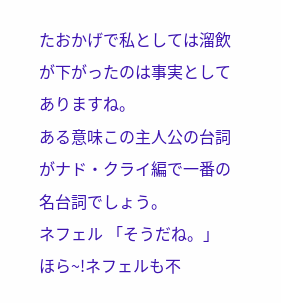たおかげで私としては溜飲が下がったのは事実としてありますね。
ある意味この主人公の台詞がナド・クライ編で一番の名台詞でしょう。
ネフェル 「そうだね。」
ほら~!ネフェルも不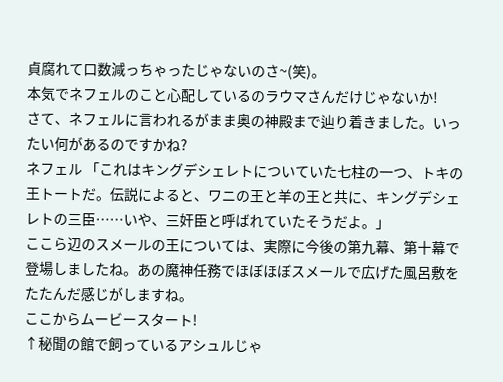貞腐れて口数減っちゃったじゃないのさ~(笑)。
本気でネフェルのこと心配しているのラウマさんだけじゃないか!
さて、ネフェルに言われるがまま奥の神殿まで辿り着きました。いったい何があるのですかね?
ネフェル 「これはキングデシェレトについていた七柱の一つ、トキの王トートだ。伝説によると、ワニの王と羊の王と共に、キングデシェレトの三臣……いや、三奸臣と呼ばれていたそうだよ。」
ここら辺のスメールの王については、実際に今後の第九幕、第十幕で登場しましたね。あの魔神任務でほぼほぼスメールで広げた風呂敷をたたんだ感じがしますね。
ここからムービースタート!
↑秘聞の館で飼っているアシュルじゃ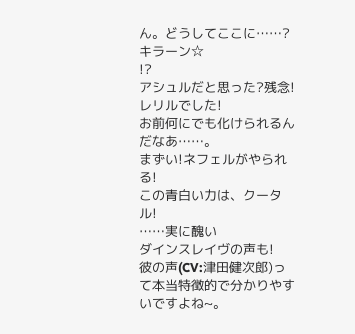ん。どうしてここに……?
キラーン☆
!?
アシュルだと思った?残念!レリルでした!
お前何にでも化けられるんだなあ……。
まずい!ネフェルがやられる!
この青白い力は、クータル!
……実に醜い
ダインスレイヴの声も!
彼の声(CV:津田健次郎)って本当特徴的で分かりやすいですよね~。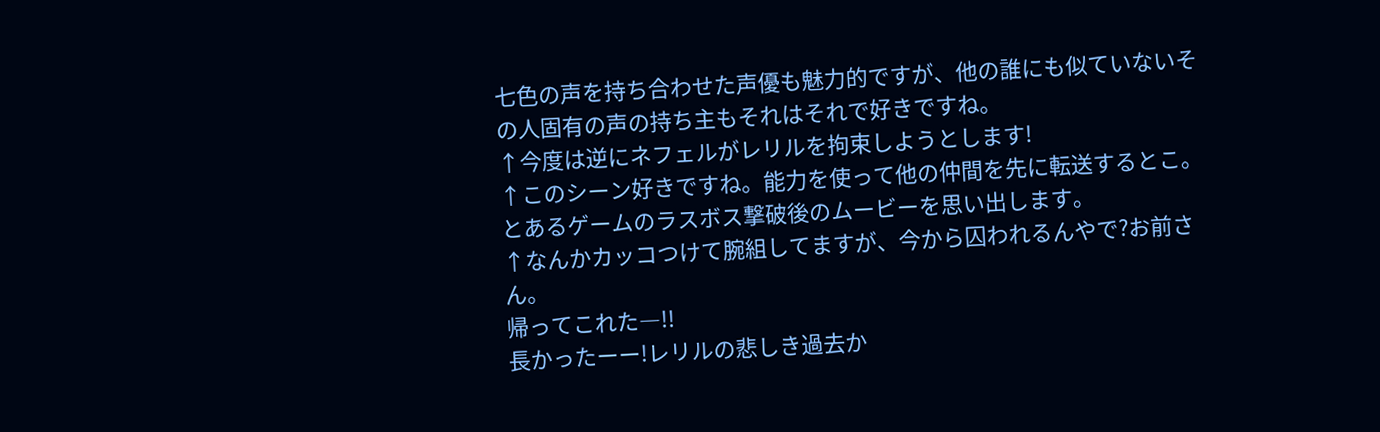七色の声を持ち合わせた声優も魅力的ですが、他の誰にも似ていないその人固有の声の持ち主もそれはそれで好きですね。
↑今度は逆にネフェルがレリルを拘束しようとします!
↑このシーン好きですね。能力を使って他の仲間を先に転送するとこ。とあるゲームのラスボス撃破後のムービーを思い出します。
↑なんかカッコつけて腕組してますが、今から囚われるんやで?お前さん。
帰ってこれた―!!
長かったーー!レリルの悲しき過去か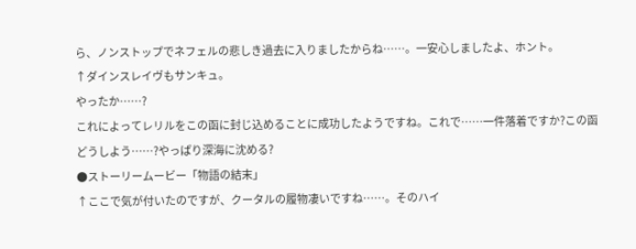ら、ノンストップでネフェルの悲しき過去に入りましたからね……。一安心しましたよ、ホント。
↑ダインスレイヴもサンキュ。
やったか……?
これによってレリルをこの函に封じ込めることに成功したようですね。これで……一件落着ですか?この函どうしよう……?やっぱり深海に沈める?
●ストーリームービー「物語の結末」
↑ここで気が付いたのですが、クータルの履物凄いですね……。そのハイ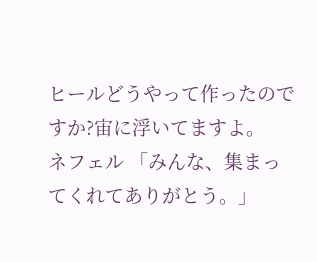ヒールどうやって作ったのですか?宙に浮いてますよ。
ネフェル 「みんな、集まってくれてありがとう。」